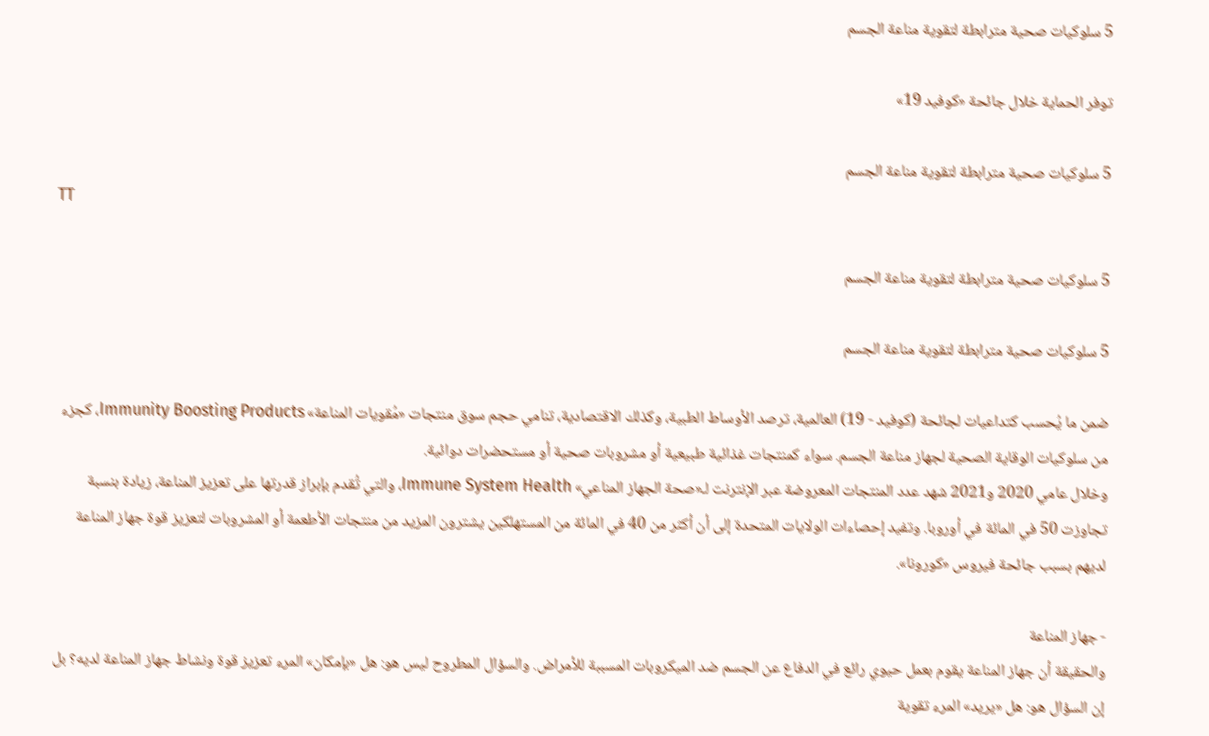5 سلوكيات صحية مترابطة لتقوية مناعة الجسم

توفر الحماية خلال جائحة «كوفيد 19»

5 سلوكيات صحية مترابطة لتقوية مناعة الجسم
TT

5 سلوكيات صحية مترابطة لتقوية مناعة الجسم

5 سلوكيات صحية مترابطة لتقوية مناعة الجسم

ضمن ما يُحسب كتداعيات لجائحة (كوفيد - 19) العالمية، ترصد الأوساط الطبية، وكذلك الاقتصادية، تنامي حجم سوق منتجات «مُقويات المناعة» Immunity Boosting Products، كجزء من سلوكيات الوقاية الصحية لجهاز مناعة الجسم. سواء كمنتجات غذائية طبيعية أو مشروبات صحية أو مستحضرات دوائية.
وخلال عامي 2020 و2021 شهد عدد المنتجات المعروضة عبر الإنترنت لـ«صحة الجهاز المناعي» Immune System Health، والتي تُقدم بإبراز قدرتها على تعزيز المناعة، زيادة بنسبة تجاوزت 50 في المائة في أوروبا. وتفيد إحصاءات الولايات المتحدة إلى أن أكثر من 40 في المائة من المستهلكين يشترون المزيد من منتجات الأطعمة أو المشروبات لتعزيز قوة جهاز المناعة لديهم بسبب جائحة فيروس «كورونا».

- جهاز المناعة
والحقيقة أن جهاز المناعة يقوم بعمل حيوي رائع في الدفاع عن الجسم ضد الميكروبات المسببة للأمراض. والسؤال المطروح ليس هو: هل «بإمكان» المرء تعزيز قوة ونشاط جهاز المناعة لديه؟ بل إن السؤال هو: هل «يريد» المرء تقوية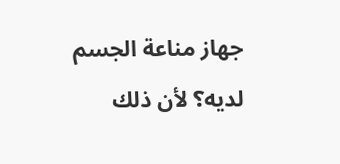جهاز مناعة الجسم لديه؟ لأن ذلك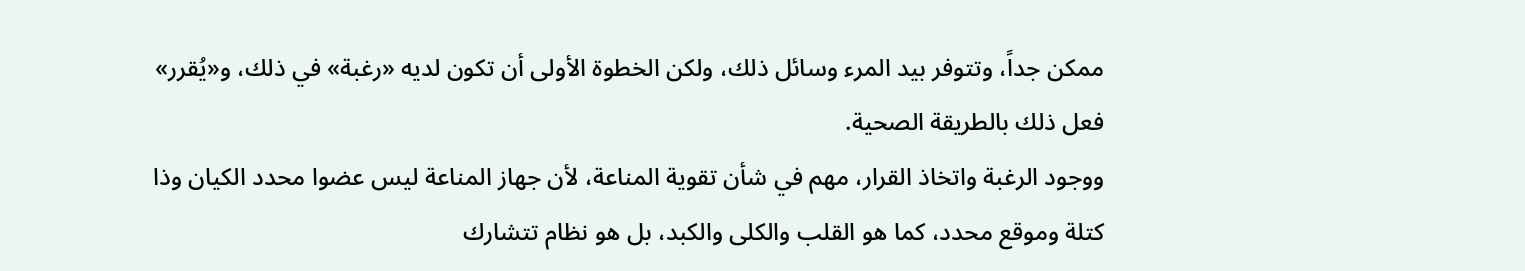ممكن جداً، وتتوفر بيد المرء وسائل ذلك، ولكن الخطوة الأولى أن تكون لديه «رغبة» في ذلك، و«يُقرر» فعل ذلك بالطريقة الصحية.
ووجود الرغبة واتخاذ القرار، مهم في شأن تقوية المناعة، لأن جهاز المناعة ليس عضوا محدد الكيان وذا كتلة وموقع محدد، كما هو القلب والكلى والكبد، بل هو نظام تتشارك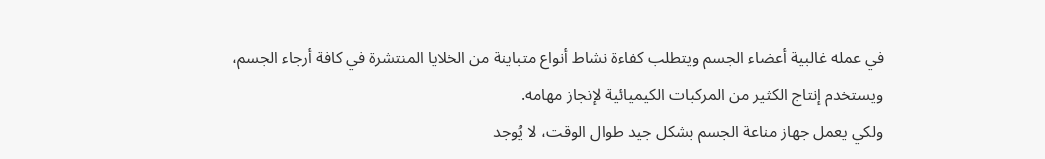في عمله غالبية أعضاء الجسم ويتطلب كفاءة نشاط أنواع متباينة من الخلايا المنتشرة في كافة أرجاء الجسم، ويستخدم إنتاج الكثير من المركبات الكيميائية لإنجاز مهامه.
ولكي يعمل جهاز مناعة الجسم بشكل جيد طوال الوقت، لا يُوجد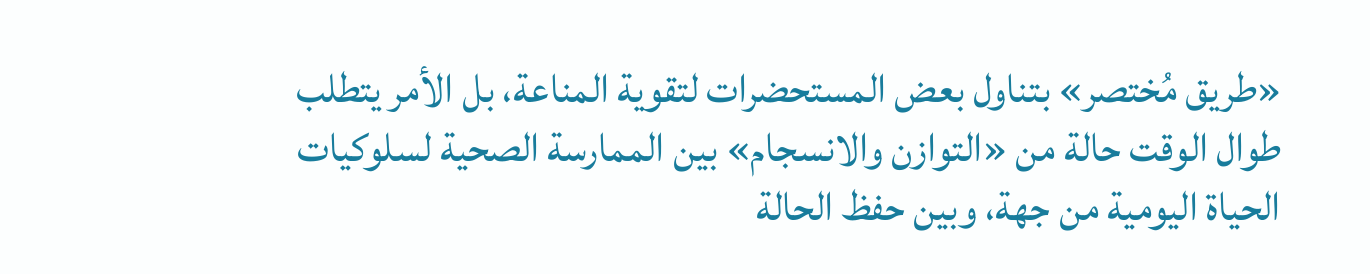«طريق مُختصر» بتناول بعض المستحضرات لتقوية المناعة، بل الأمر يتطلب طوال الوقت حالة من «التوازن والانسجام» بين الممارسة الصحية لسلوكيات الحياة اليومية من جهة، وبين حفظ الحالة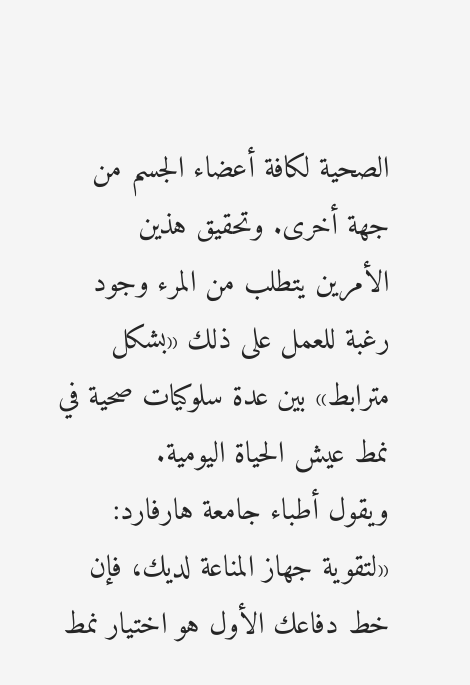الصحية لكافة أعضاء الجسم من جهة أخرى. وتحقيق هذين الأمرين يتطلب من المرء وجود رغبة للعمل على ذلك «بشكل مترابط» بين عدة سلوكيات صحية في نمط عيش الحياة اليومية.
ويقول أطباء جامعة هارفارد: «لتقوية جهاز المناعة لديك، فإن خط دفاعك الأول هو اختيار نمط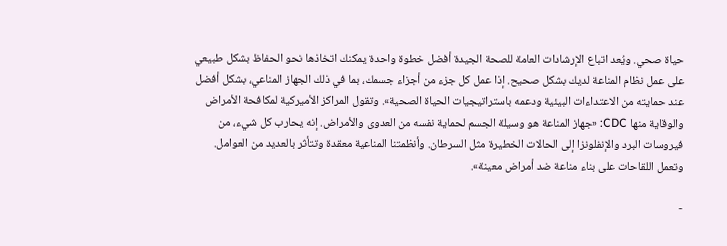حياة صحي. ويُعد اتباع الإرشادات العامة للصحة الجيدة أفضل خطوة واحدة يمكنك اتخاذها نحو الحفاظ بشكل طبيعي على عمل نظام المناعة لديك بشكل صحيح. إذا عمل كل جزء من أجزاء جسمك، بما في ذلك الجهاز المناعي، بشكل أفضل عند حمايته من الاعتداءات البيئية ودعمه باستراتيجيات الحياة الصحية». وتقول المراكز الأميركية لمكافحة الأمراض والوقاية منها CDC: «جهاز المناعة هو وسيلة الجسم لحماية نفسه من العدوى والأمراض. إنه يحارب كل شيء، من فيروسات البرد والإنفلونزا إلى الحالات الخطيرة مثل السرطان. وأنظمتنا المناعية معقدة وتتأثر بالعديد من العوامل. وتعمل اللقاحات على بناء مناعة ضد أمراض معينة».

-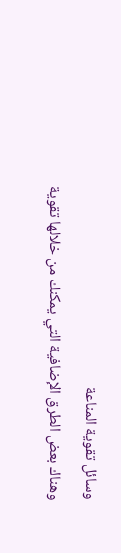وسائل تقوية المناعة
وهناك بعض الطرق الإضافية التي يمكنك من خلالها تقوية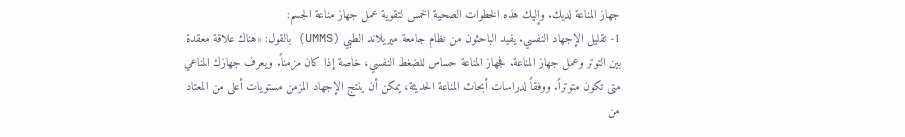جهاز المناعة لديك. وإليك هذه الخطوات الصحية الخمس لتقوية عمل جهاز مناعة الجسم:
1- تقليل الإجهاد النفسي. يفيد الباحثون من نظام جامعة ميريلاند الطبي (UMMS) بالقول: «هناك علاقة معقدة بين التوتر وعمل جهاز المناعة. فجهاز المناعة حساس للضغط النفسي، خاصة إذا كان مزمناً. ويعرف جهازك المناعي متى تكون متوتراً. ووفقاً لدراسات أبحاث المناعة الحديثة، يمكن أن ينتج الإجهاد المزمن مستويات أعلى من المعتاد من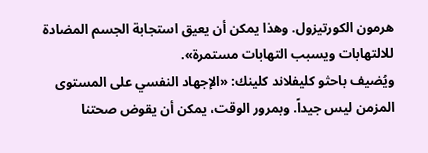هرمون الكورتيزول. وهذا يمكن أن يعيق استجابة الجسم المضادة للالتهابات ويسبب التهابات مستمرة».
ويُضيف باحثو كليفلاند كلينك: «الإجهاد النفسي على المستوى المزمن ليس جيداً. وبمرور الوقت، يمكن أن يقوض صحتنا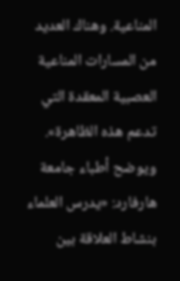المناعية. وهناك العديد من المسارات المناعية العصبية المعقدة التي تدعم هذه الظاهرة».
ويوضح أطباء جامعة هارفارد: «يدرس العلماء بنشاط العلاقة بين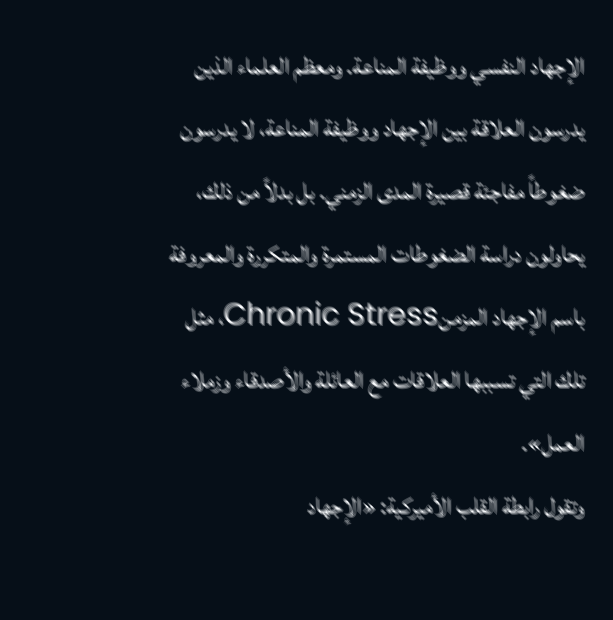الإجهاد النفسي ووظيفة المناعة. ومعظم العلماء الذين يدرسون العلاقة بين الإجهاد ووظيفة المناعة، لا يدرسون ضغوطاً مفاجئة قصيرة المدى الزمني. بل بدلاً من ذلك، يحاولون دراسة الضغوطات المستمرة والمتكررة والمعروفة باسم الإجهاد المزمنChronic Stress، مثل تلك التي تسببها العلاقات مع العائلة والأصدقاء وزملاء العمل».
وتقول رابطة القلب الأميركية: «الإجهاد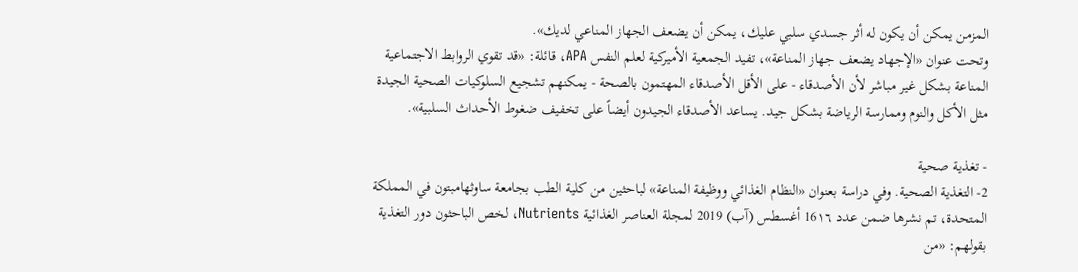المزمن يمكن أن يكون له أثر جسدي سلبي عليك، يمكن أن يضعف الجهاز المناعي لديك».
وتحت عنوان «الإجهاد يضعف جهاز المناعة»، تفيد الجمعية الأميركية لعلم النفس APA، قائلة: «قد تقوي الروابط الاجتماعية المناعة بشكل غير مباشر لأن الأصدقاء - على الأقل الأصدقاء المهتمون بالصحة - يمكنهم تشجيع السلوكيات الصحية الجيدة مثل الأكل والنوم وممارسة الرياضة بشكل جيد. يساعد الأصدقاء الجيدون أيضاً على تخفيف ضغوط الأحداث السلبية».

- تغذية صحية
2- التغذية الصحية. وفي دراسة بعنوان «النظام الغذائي ووظيفة المناعة» لباحثين من كلية الطب بجامعة ساوثهامبتون في المملكة المتحدة، تم نشرها ضمن عدد 16١٦ أغسطس (آب) 2019 لمجلة العناصر الغذائية Nutrients، لخص الباحثون دور التغذية بقولهم: «من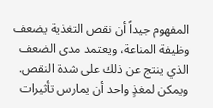المفهوم جيداً أن نقص التغذية يضعف وظيفة المناعة، ويعتمد مدى الضعف الذي ينتج عن ذلك على شدة النقص. ويمكن لمغذٍ واحد أن يمارس تأثيرات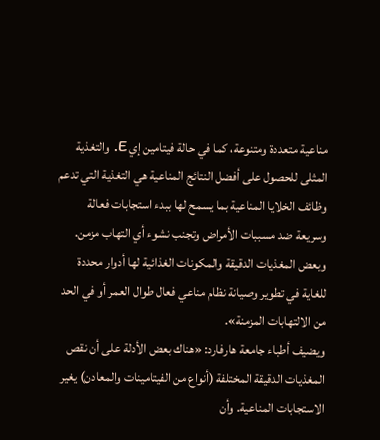مناعية متعددة ومتنوعة، كما في حالة فيتامين إي E. والتغذية المثلى للحصول على أفضل النتائج المناعية هي التغذية التي تدعم وظائف الخلايا المناعية بما يسمح لها ببدء استجابات فعالة وسريعة ضد مسببات الأمراض وتجنب نشوء أي التهاب مزمن. وبعض المغذيات الدقيقة والمكونات الغذائية لها أدوار محددة للغاية في تطوير وصيانة نظام مناعي فعال طوال العمر أو في الحد من الالتهابات المزمنة».
ويضيف أطباء جامعة هارفارد: «هناك بعض الأدلة على أن نقص المغذيات الدقيقة المختلفة (أنواع من الفيتامينات والمعادن) يغير الاستجابات المناعية. وأن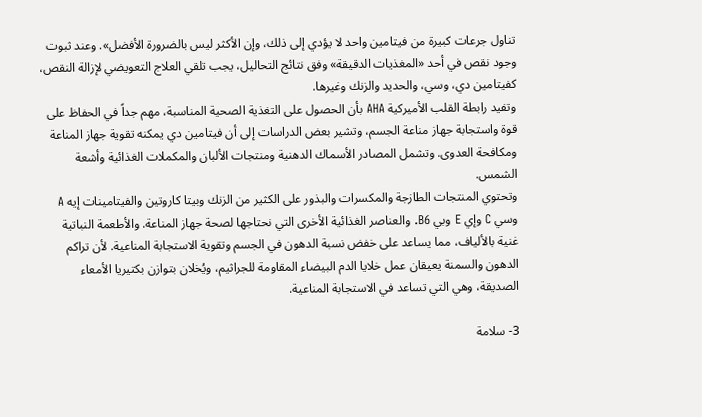تناول جرعات كبيرة من فيتامين واحد لا يؤدي إلى ذلك، وإن الأكثر ليس بالضرورة الأفضل». وعند ثبوت وجود نقص في أحد «المغذيات الدقيقة» وفق نتائج التحاليل، يجب تلقي العلاج التعويضي لإزالة النقص، كفيتامين دي، وسي، والحديد والزنك وغيرها.
وتفيد رابطة القلب الأميركية AHA بأن الحصول على التغذية الصحية المناسبة، مهم جداً في الحفاظ على قوة واستجابة جهاز مناعة الجسم، وتشير بعض الدراسات إلى أن فيتامين دي يمكنه تقوية جهاز المناعة ومكافحة العدوى. وتشمل المصادر الأسماك الدهنية ومنتجات الألبان والمكملات الغذائية وأشعة الشمس.
وتحتوي المنتجات الطازجة والمكسرات والبذور على الكثير من الزنك وبيتا كاروتين والفيتامينات إيه A وسي C وإي E وبي B6. والعناصر الغذائية الأخرى التي نحتاجها لصحة جهاز المناعة. والأطعمة النباتية غنية بالألياف، مما يساعد على خفض نسبة الدهون في الجسم وتقوية الاستجابة المناعية. لأن تراكم الدهون والسمنة يعيقان عمل خلايا الدم البيضاء المقاومة للجراثيم، ويُخلان بتوازن بكتيريا الأمعاء الصديقة، وهي التي تساعد في الاستجابة المناعية.

3- سلامة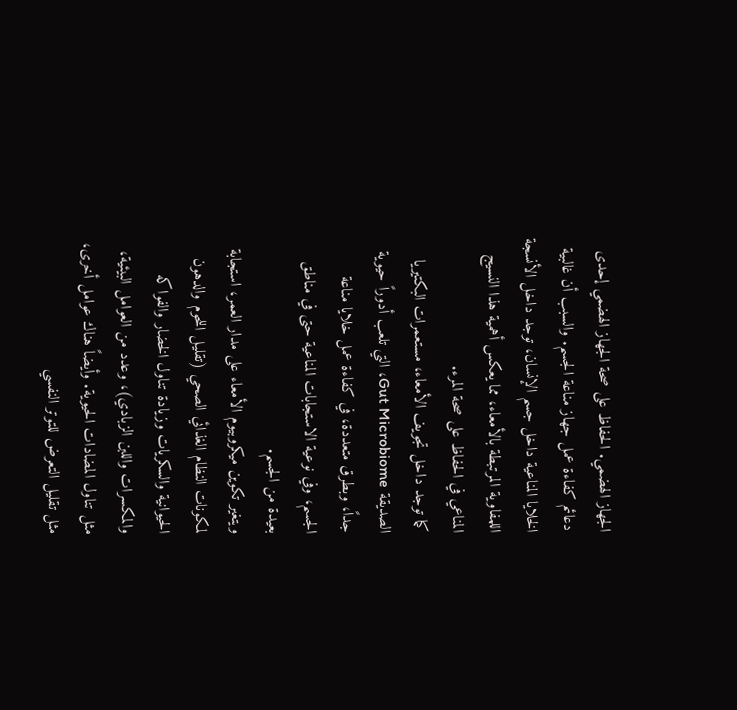الجهاز الهضمي. الحفاظ على صحة الجهاز الهضمي إحدى دعائم كفاءة عمل جهاز مناعة الجسم. والسبب أن غالبية الخلايا المناعية داخل جسم الإنسان، توجد داخل الأنسجة اللمفاوية المرتبطة بالأمعاء، مما يعكس أهمية هذا النسيج المناعي في الحفاظ على صحة المرء.
كما توجد داخل تجويف الأمعاء، مستعمرات البكتيريا الصديقة Gut Microbiome، التي تلعب أدوراً حيوية جداً، وبطرق متعددة، في كفاءة عمل خلايا مناعة الجسم، وفي نوعية الاستجابات المناعية حتى في مناطق بعيدة من الجسم.
ويتغير تكوين ميكروبيوم الأمعاء على مدار العمر، استجابة لمكونات النظام الغذائي الصحي (تقليل اللحوم والدهون الحيوانية والسكريات وزيادة تناول الخضار والفواكه والمكسرات واللبن الزبادي)، وعدد من العوامل البيئية، مثل تناول المضادات الحيوية. وأيضاً هناك عوامل أخرى، مثل تقليل التعرض للتوتر النفسي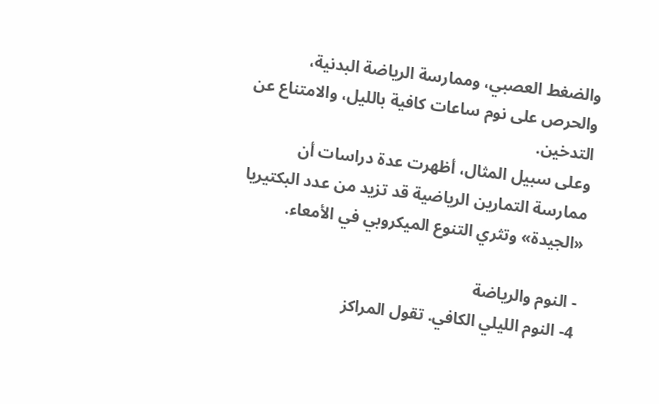والضغط العصبي، وممارسة الرياضة البدنية، والحرص على نوم ساعات كافية بالليل، والامتناع عن التدخين.
وعلى سبيل المثال، أظهرت عدة دراسات أن ممارسة التمارين الرياضية قد تزيد من عدد البكتيريا «الجيدة» وتثري التنوع الميكروبي في الأمعاء.

- النوم والرياضة
4- النوم الليلي الكافي. تقول المراكز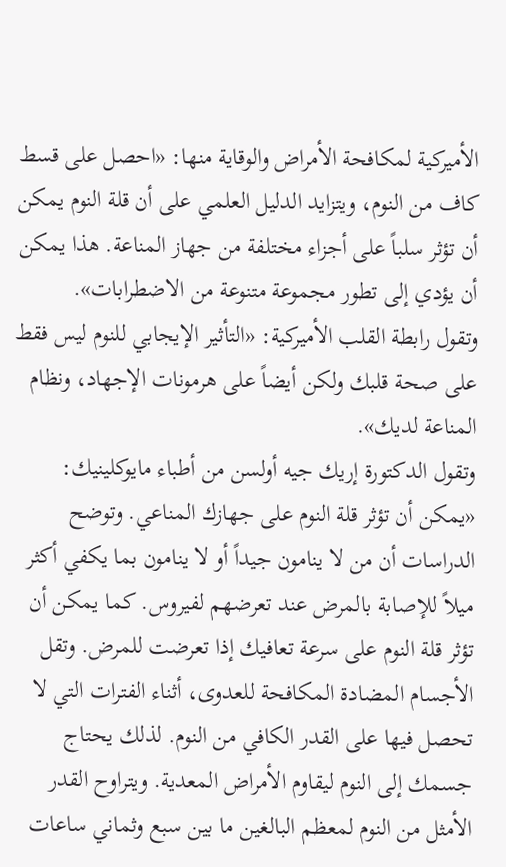الأميركية لمكافحة الأمراض والوقاية منها: «احصل على قسط كاف من النوم، ويتزايد الدليل العلمي على أن قلة النوم يمكن أن تؤثر سلباً على أجزاء مختلفة من جهاز المناعة. هذا يمكن أن يؤدي إلى تطور مجموعة متنوعة من الاضطرابات».
وتقول رابطة القلب الأميركية: «التأثير الإيجابي للنوم ليس فقط على صحة قلبك ولكن أيضاً على هرمونات الإجهاد، ونظام المناعة لديك».
وتقول الدكتورة إريك جيه أولسن من أطباء مايوكلينيك: «يمكن أن تؤثر قلة النوم على جهازك المناعي. وتوضح الدراسات أن من لا ينامون جيداً أو لا ينامون بما يكفي أكثر ميلاً للإصابة بالمرض عند تعرضهم لفيروس. كما يمكن أن تؤثر قلة النوم على سرعة تعافيك إذا تعرضت للمرض. وتقل الأجسام المضادة المكافحة للعدوى، أثناء الفترات التي لا تحصل فيها على القدر الكافي من النوم. لذلك يحتاج جسمك إلى النوم ليقاوم الأمراض المعدية. ويتراوح القدر الأمثل من النوم لمعظم البالغين ما بين سبع وثماني ساعات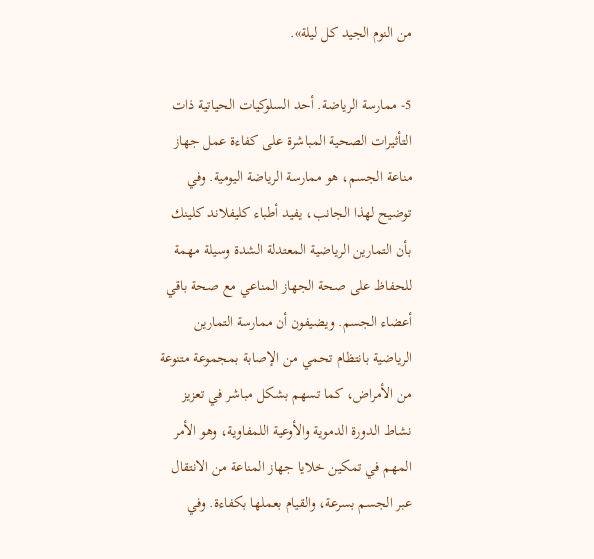من النوم الجيد كل ليلة».

5- ممارسة الرياضة. أحد السلوكيات الحياتية ذات التأثيرات الصحية المباشرة على كفاءة عمل جهاز مناعة الجسم، هو ممارسة الرياضة اليومية. وفي توضيح لهذا الجانب، يفيد أطباء كليفلاند كلينك بأن التمارين الرياضية المعتدلة الشدة وسيلة مهمة للحفاظ على صحة الجهاز المناعي مع صحة باقي أعضاء الجسم. ويضيفون أن ممارسة التمارين الرياضية بانتظام تحمي من الإصابة بمجموعة متنوعة من الأمراض، كما تسهم بشكل مباشر في تعزيز نشاط الدورة الدموية والأوعية اللمفاوية، وهو الأمر المهم في تمكين خلايا جهاز المناعة من الانتقال عبر الجسم بسرعة، والقيام بعملها بكفاءة. وفي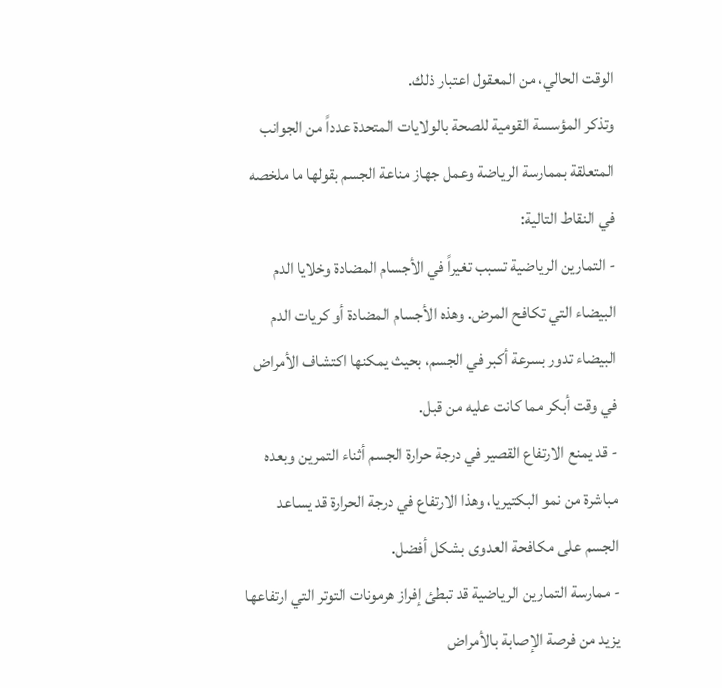الوقت الحالي، من المعقول اعتبار ذلك.
وتذكر المؤسسة القومية للصحة بالولايات المتحدة عدداً من الجوانب المتعلقة بممارسة الرياضة وعمل جهاز مناعة الجسم بقولها ما ملخصه في النقاط التالية:
- التمارين الرياضية تسبب تغيراً في الأجسام المضادة وخلايا الدم البيضاء التي تكافح المرض. وهذه الأجسام المضادة أو كريات الدم البيضاء تدور بسرعة أكبر في الجسم، بحيث يمكنها اكتشاف الأمراض في وقت أبكر مما كانت عليه من قبل.
- قد يمنع الارتفاع القصير في درجة حرارة الجسم أثناء التمرين وبعده مباشرة من نمو البكتيريا، وهذا الارتفاع في درجة الحرارة قد يساعد الجسم على مكافحة العدوى بشكل أفضل.
- ممارسة التمارين الرياضية قد تبطئ إفراز هرمونات التوتر التي ارتفاعها يزيد من فرصة الإصابة بالأمراض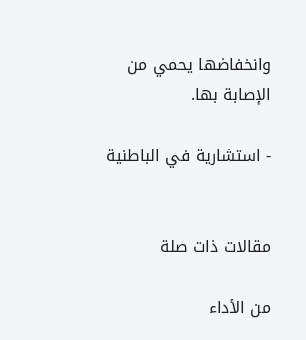وانخفاضها يحمي من الإصابة بها.

- استشارية في الباطنية


مقالات ذات صلة

من الأداء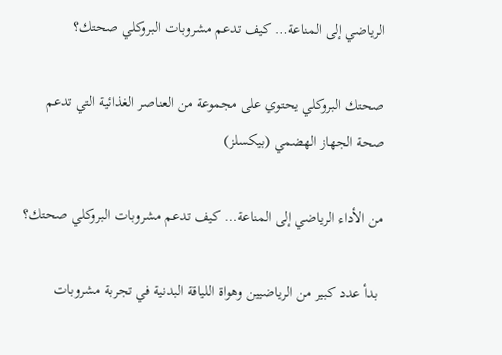الرياضي إلى المناعة… كيف تدعم مشروبات البروكلي صحتك؟

صحتك البروكلي يحتوي على مجموعة من العناصر الغذائية التي تدعم صحة الجهاز الهضمي (بيكسلز)

من الأداء الرياضي إلى المناعة… كيف تدعم مشروبات البروكلي صحتك؟

 بدأ عدد كبير من الرياضيين وهواة اللياقة البدنية في تجربة مشروبات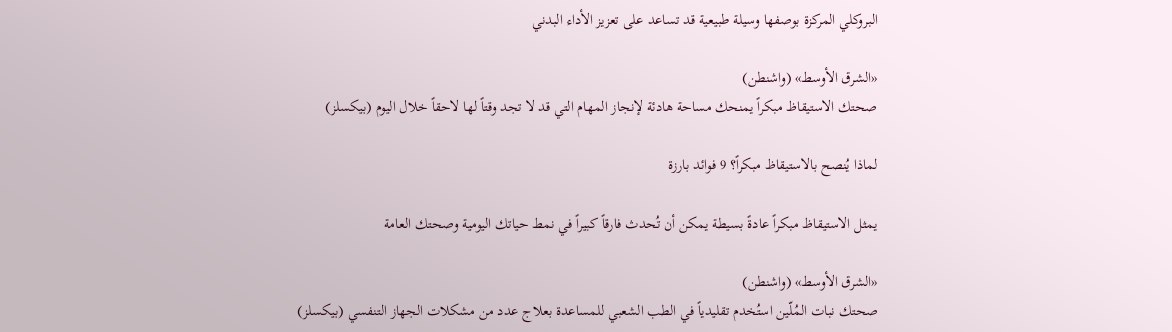البروكلي المركزة بوصفها وسيلة طبيعية قد تساعد على تعزيز الأداء البدني

«الشرق الأوسط» (واشنطن)
صحتك الاستيقاظ مبكراً يمنحك مساحة هادئة لإنجاز المهام التي قد لا تجد وقتاً لها لاحقاً خلال اليوم (بيكسلز)

لماذا يُنصح بالاستيقاظ مبكراً؟ 9 فوائد بارزة

يمثل الاستيقاظ مبكراً عادةً بسيطة يمكن أن تُحدث فارقاً كبيراً في نمط حياتك اليومية وصحتك العامة

«الشرق الأوسط» (واشنطن)
صحتك نبات المُلّين استُخدم تقليدياً في الطب الشعبي للمساعدة بعلاج عدد من مشكلات الجهاز التنفسي (بيكسلز)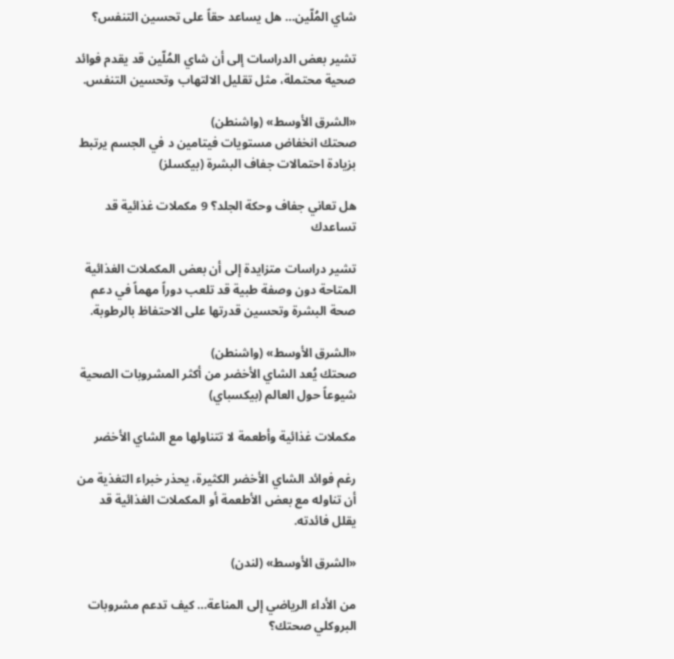شاي المُلّين… هل يساعد حقاً على تحسين التنفس؟

تشير بعض الدراسات إلى أن شاي المُلّين قد يقدم فوائد صحية محتملة، مثل تقليل الالتهاب وتحسين التنفس.

«الشرق الأوسط» (واشنطن)
صحتك انخفاض مستويات فيتامين د في الجسم يرتبط بزيادة احتمالات جفاف البشرة (بيكسلز)

هل تعاني جفاف وحكة الجلد؟ 9 مكملات غذائية قد تساعدك

تشير دراسات متزايدة إلى أن بعض المكملات الغذائية المتاحة دون وصفة طبية قد تلعب دوراً مهماً في دعم صحة البشرة وتحسين قدرتها على الاحتفاظ بالرطوبة.

«الشرق الأوسط» (واشنطن)
صحتك يُعد الشاي الأخضر من أكثر المشروبات الصحية شيوعاً حول العالم (بيكسباي)

مكملات غذائية وأطعمة لا تتناولها مع الشاي الأخضر

رغم فوائد الشاي الأخضر الكثيرة، يحذر خبراء التغذية من أن تناوله مع بعض الأطعمة أو المكملات الغذائية قد يقلل فائدته.

«الشرق الأوسط» (لندن)

من الأداء الرياضي إلى المناعة… كيف تدعم مشروبات البروكلي صحتك؟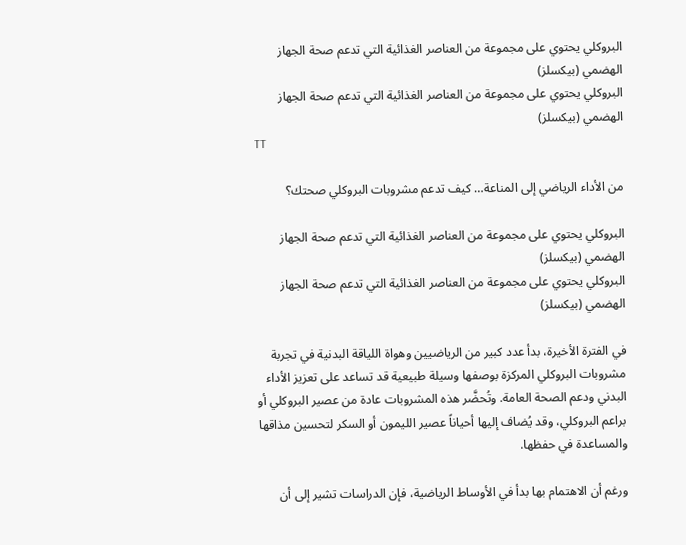البروكلي يحتوي على مجموعة من العناصر الغذائية التي تدعم صحة الجهاز الهضمي (بيكسلز)
البروكلي يحتوي على مجموعة من العناصر الغذائية التي تدعم صحة الجهاز الهضمي (بيكسلز)
TT

من الأداء الرياضي إلى المناعة… كيف تدعم مشروبات البروكلي صحتك؟

البروكلي يحتوي على مجموعة من العناصر الغذائية التي تدعم صحة الجهاز الهضمي (بيكسلز)
البروكلي يحتوي على مجموعة من العناصر الغذائية التي تدعم صحة الجهاز الهضمي (بيكسلز)

في الفترة الأخيرة، بدأ عدد كبير من الرياضيين وهواة اللياقة البدنية في تجربة مشروبات البروكلي المركزة بوصفها وسيلة طبيعية قد تساعد على تعزيز الأداء البدني ودعم الصحة العامة. وتُحضَّر هذه المشروبات عادة من عصير البروكلي أو براعم البروكلي، وقد يُضاف إليها أحياناً عصير الليمون أو السكر لتحسين مذاقها والمساعدة في حفظها.

ورغم أن الاهتمام بها بدأ في الأوساط الرياضية، فإن الدراسات تشير إلى أن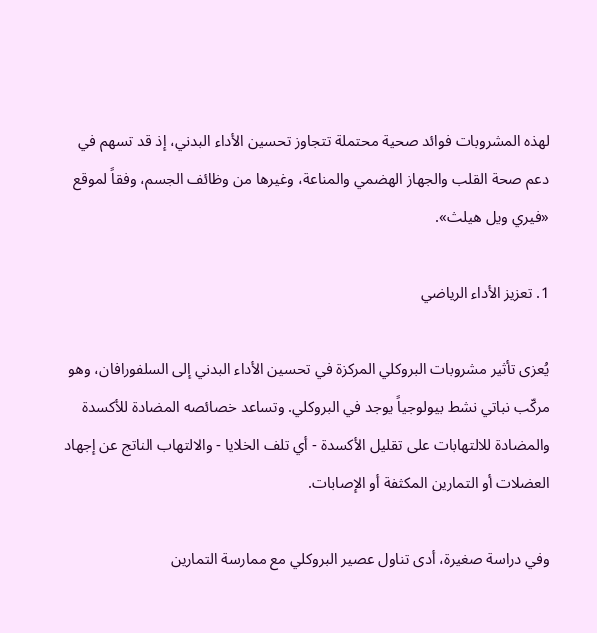لهذه المشروبات فوائد صحية محتملة تتجاوز تحسين الأداء البدني، إذ قد تسهم في دعم صحة القلب والجهاز الهضمي والمناعة، وغيرها من وظائف الجسم، وفقاً لموقع «فيري ويل هيلث».

1. تعزيز الأداء الرياضي

يُعزى تأثير مشروبات البروكلي المركزة في تحسين الأداء البدني إلى السلفورافان، وهو مركّب نباتي نشط بيولوجياً يوجد في البروكلي. وتساعد خصائصه المضادة للأكسدة والمضادة للالتهابات على تقليل الأكسدة - أي تلف الخلايا - والالتهاب الناتج عن إجهاد العضلات أو التمارين المكثفة أو الإصابات.

وفي دراسة صغيرة، أدى تناول عصير البروكلي مع ممارسة التمارين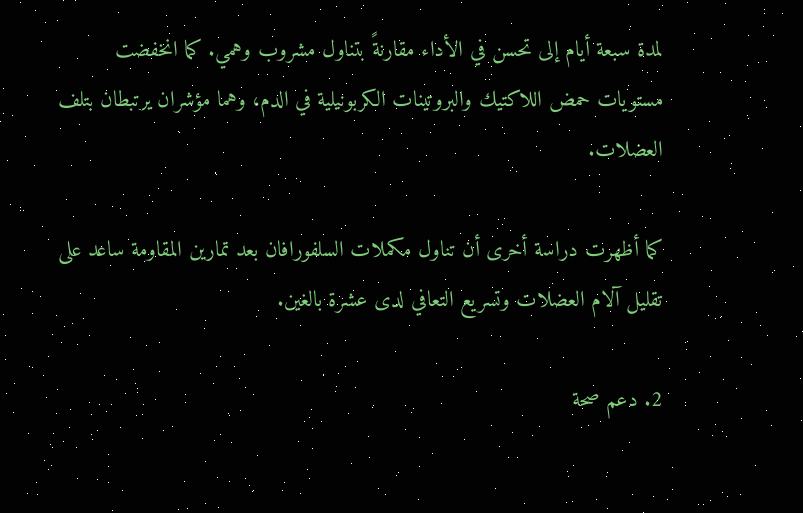لمدة سبعة أيام إلى تحسن في الأداء مقارنةً بتناول مشروب وهمي. كما انخفضت مستويات حمض اللاكتيك والبروتينات الكربونيلية في الدم، وهما مؤشران يرتبطان بتلف العضلات.

كما أظهرت دراسة أخرى أن تناول مكملات السلفورافان بعد تمارين المقاومة ساعد على تقليل آلام العضلات وتسريع التعافي لدى عشرة بالغين.

2. دعم صحة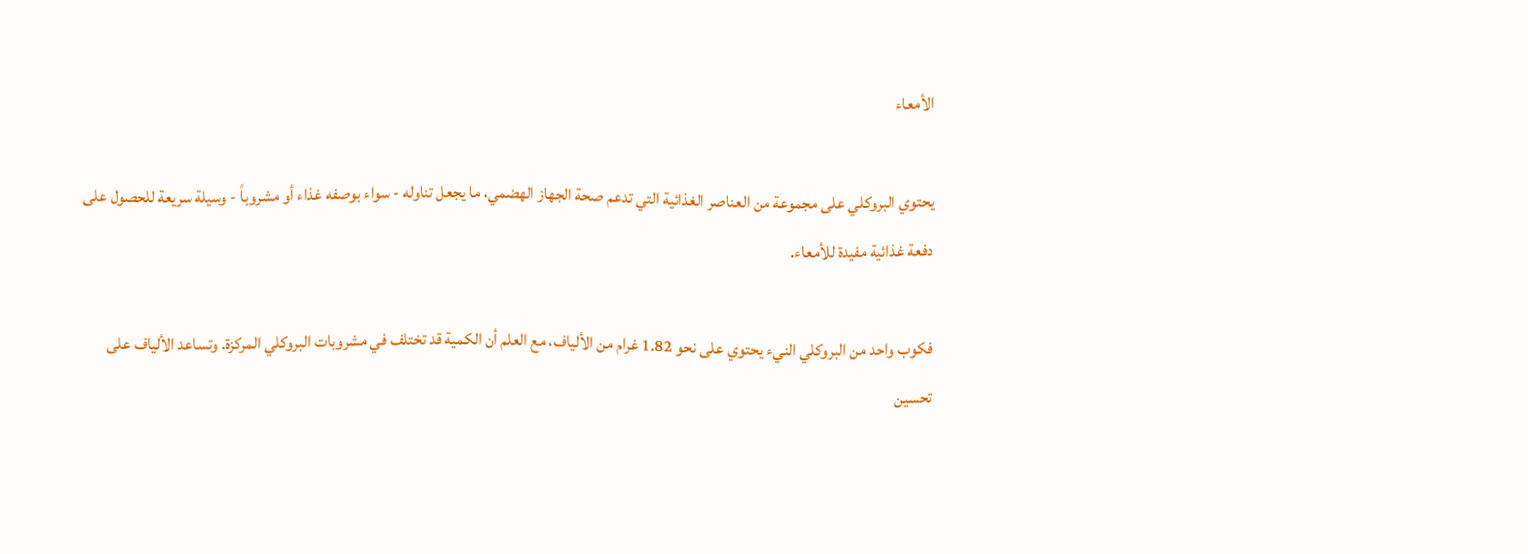الأمعاء

يحتوي البروكلي على مجموعة من العناصر الغذائية التي تدعم صحة الجهاز الهضمي، ما يجعل تناوله - سواء بوصفه غذاء أو مشروباً - وسيلة سريعة للحصول على دفعة غذائية مفيدة للأمعاء.

فكوب واحد من البروكلي النيء يحتوي على نحو 1.82 غرام من الألياف، مع العلم أن الكمية قد تختلف في مشروبات البروكلي المركزة. وتساعد الألياف على تحسين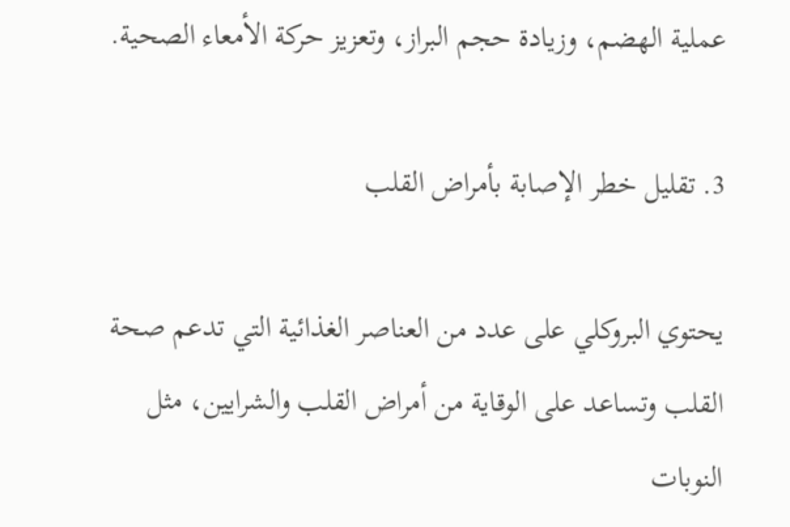عملية الهضم، وزيادة حجم البراز، وتعزيز حركة الأمعاء الصحية.

3. تقليل خطر الإصابة بأمراض القلب

يحتوي البروكلي على عدد من العناصر الغذائية التي تدعم صحة القلب وتساعد على الوقاية من أمراض القلب والشرايين، مثل النوبات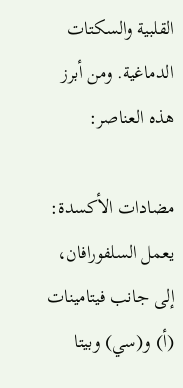القلبية والسكتات الدماغية. ومن أبرز هذه العناصر:

مضادات الأكسدة: يعمل السلفورافان، إلى جانب فيتامينات (أ) و(سي) وبيتا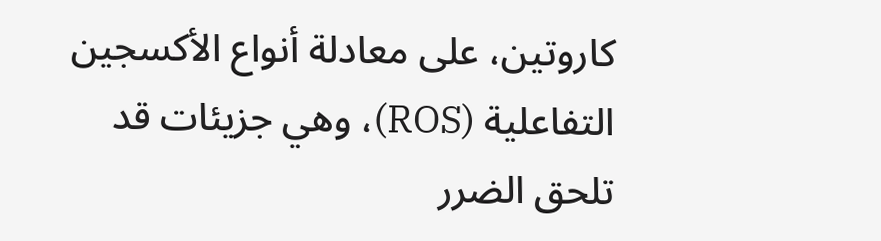كاروتين، على معادلة أنواع الأكسجين التفاعلية (ROS)، وهي جزيئات قد تلحق الضرر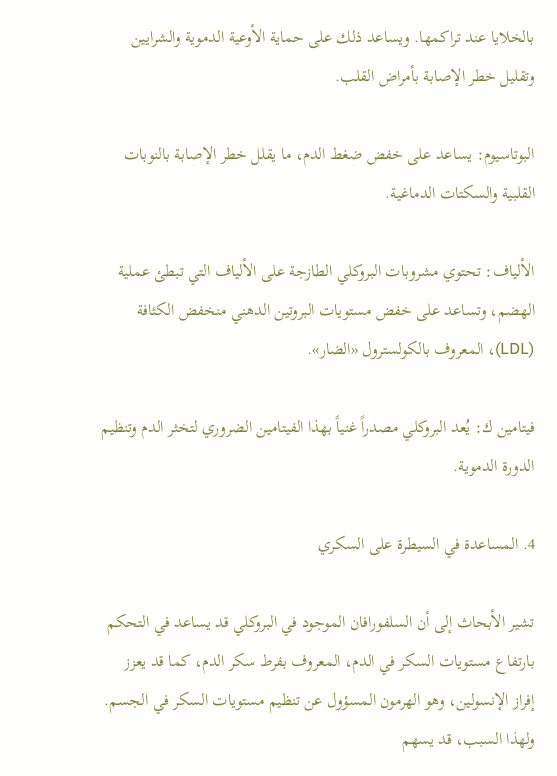بالخلايا عند تراكمها. ويساعد ذلك على حماية الأوعية الدموية والشرايين وتقليل خطر الإصابة بأمراض القلب.

البوتاسيوم: يساعد على خفض ضغط الدم، ما يقلل خطر الإصابة بالنوبات القلبية والسكتات الدماغية.

الألياف: تحتوي مشروبات البروكلي الطازجة على الألياف التي تبطئ عملية الهضم، وتساعد على خفض مستويات البروتين الدهني منخفض الكثافة (LDL)، المعروف بالكولسترول «الضار».

فيتامين ك: يُعد البروكلي مصدراً غنياً بهذا الفيتامين الضروري لتخثر الدم وتنظيم الدورة الدموية.

4. المساعدة في السيطرة على السكري

تشير الأبحاث إلى أن السلفورافان الموجود في البروكلي قد يساعد في التحكم بارتفاع مستويات السكر في الدم، المعروف بفرط سكر الدم، كما قد يعزز إفراز الإنسولين، وهو الهرمون المسؤول عن تنظيم مستويات السكر في الجسم. ولهذا السبب، قد يسهم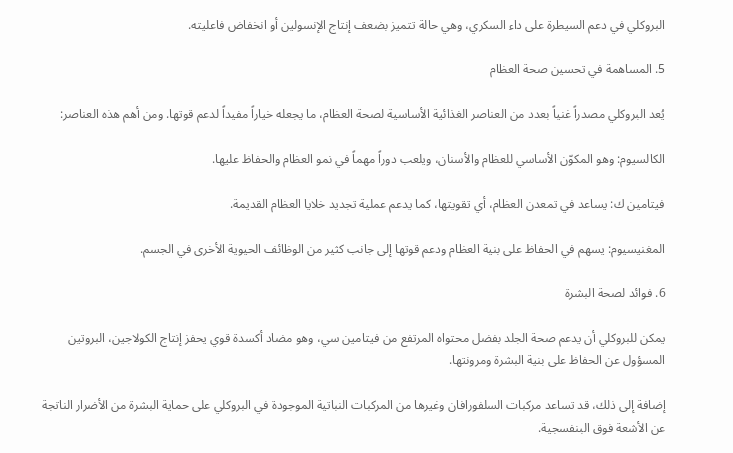البروكلي في دعم السيطرة على داء السكري، وهي حالة تتميز بضعف إنتاج الإنسولين أو انخفاض فاعليته.

5. المساهمة في تحسين صحة العظام

يُعد البروكلي مصدراً غنياً بعدد من العناصر الغذائية الأساسية لصحة العظام، ما يجعله خياراً مفيداً لدعم قوتها. ومن أهم هذه العناصر:

الكالسيوم: وهو المكوّن الأساسي للعظام والأسنان، ويلعب دوراً مهماً في نمو العظام والحفاظ عليها.

فيتامين ك: يساعد في تمعدن العظام، أي تقويتها، كما يدعم عملية تجديد خلايا العظام القديمة.

المغنيسيوم: يسهم في الحفاظ على بنية العظام ودعم قوتها إلى جانب كثير من الوظائف الحيوية الأخرى في الجسم.

6. فوائد لصحة البشرة

يمكن للبروكلي أن يدعم صحة الجلد بفضل محتواه المرتفع من فيتامين سي، وهو مضاد أكسدة قوي يحفز إنتاج الكولاجين، البروتين المسؤول عن الحفاظ على بنية البشرة ومرونتها.

إضافة إلى ذلك، قد تساعد مركبات السلفورافان وغيرها من المركبات النباتية الموجودة في البروكلي على حماية البشرة من الأضرار الناتجة عن الأشعة فوق البنفسجية.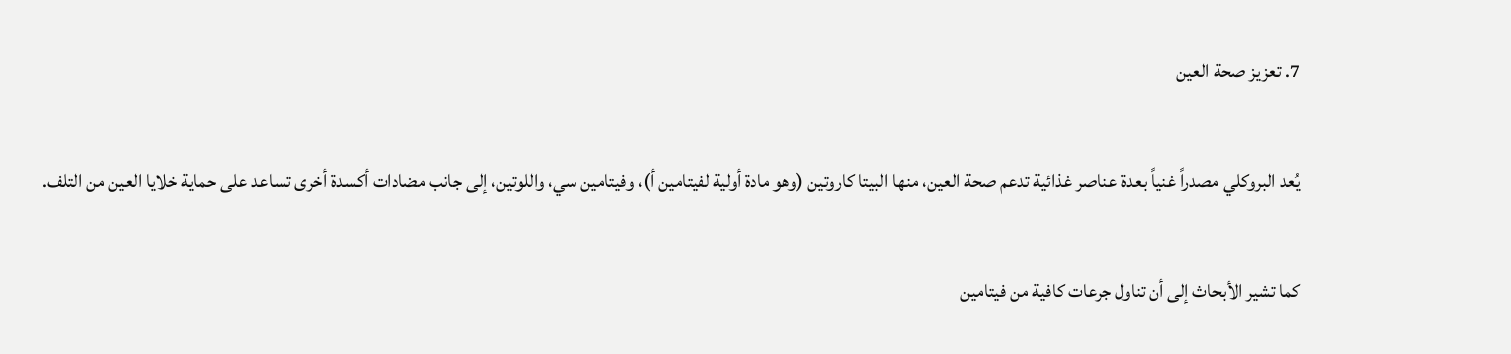7. تعزيز صحة العين

يُعد البروكلي مصدراً غنياً بعدة عناصر غذائية تدعم صحة العين، منها البيتا كاروتين (وهو مادة أولية لفيتامين أ)، وفيتامين سي، واللوتين، إلى جانب مضادات أكسدة أخرى تساعد على حماية خلايا العين من التلف.

كما تشير الأبحاث إلى أن تناول جرعات كافية من فيتامين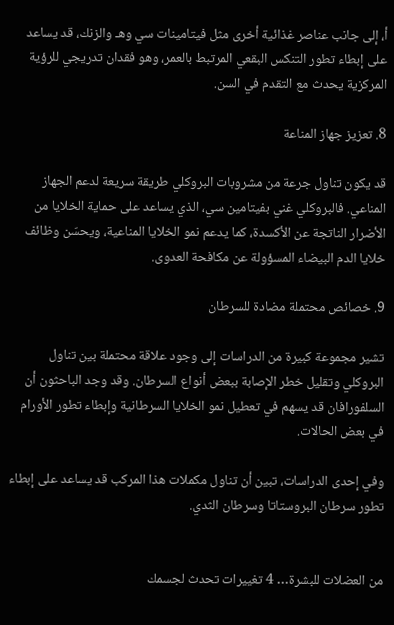أ، إلى جانب عناصر غذائية أخرى مثل فيتامينات سي وهـ والزنك، قد يساعد على إبطاء تطور التنكس البقعي المرتبط بالعمر، وهو فقدان تدريجي للرؤية المركزية يحدث مع التقدم في السن.

8. تعزيز جهاز المناعة

قد يكون تناول جرعة من مشروبات البروكلي طريقة سريعة لدعم الجهاز المناعي. فالبروكلي غني بفيتامين سي، الذي يساعد على حماية الخلايا من الأضرار الناتجة عن الأكسدة، كما يدعم نمو الخلايا المناعية، ويحسّن وظائف خلايا الدم البيضاء المسؤولة عن مكافحة العدوى.

9. خصائص محتملة مضادة للسرطان

تشير مجموعة كبيرة من الدراسات إلى وجود علاقة محتملة بين تناول البروكلي وتقليل خطر الإصابة ببعض أنواع السرطان. وقد وجد الباحثون أن السلفورافان قد يسهم في تعطيل نمو الخلايا السرطانية وإبطاء تطور الأورام في بعض الحالات.

وفي إحدى الدراسات، تبين أن تناول مكملات هذا المركب قد يساعد على إبطاء تطور سرطان البروستاتا وسرطان الثدي.


من العضلات للبشرة… 4 تغييرات تحدث لجسمك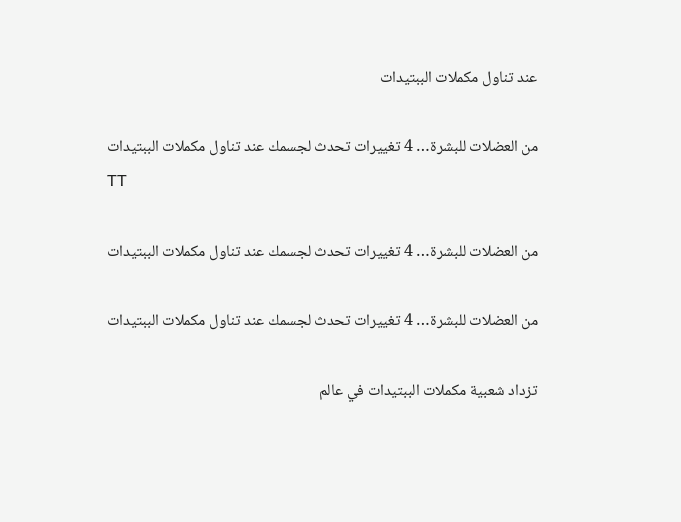عند تناول مكملات الببتيدات

من العضلات للبشرة… 4 تغييرات تحدث لجسمك عند تناول مكملات الببتيدات
TT

من العضلات للبشرة… 4 تغييرات تحدث لجسمك عند تناول مكملات الببتيدات

من العضلات للبشرة… 4 تغييرات تحدث لجسمك عند تناول مكملات الببتيدات

تزداد شعبية مكملات الببتيدات في عالم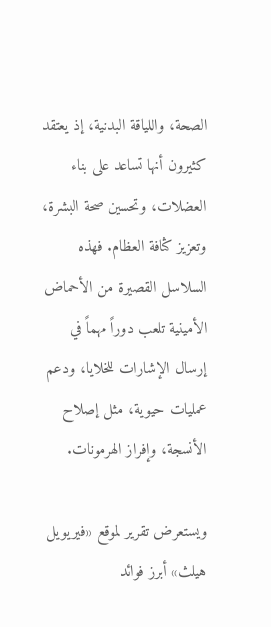الصحة، واللياقة البدنية، إذ يعتقد كثيرون أنها تساعد على بناء العضلات، وتحسين صحة البشرة، وتعزيز كثافة العظام. فهذه السلاسل القصيرة من الأحماض الأمينية تلعب دوراً مهماً في إرسال الإشارات للخلايا، ودعم عمليات حيوية، مثل إصلاح الأنسجة، وإفراز الهرمونات.

ويستعرض تقرير لموقع «فيريويل هيلث» أبرز فوائد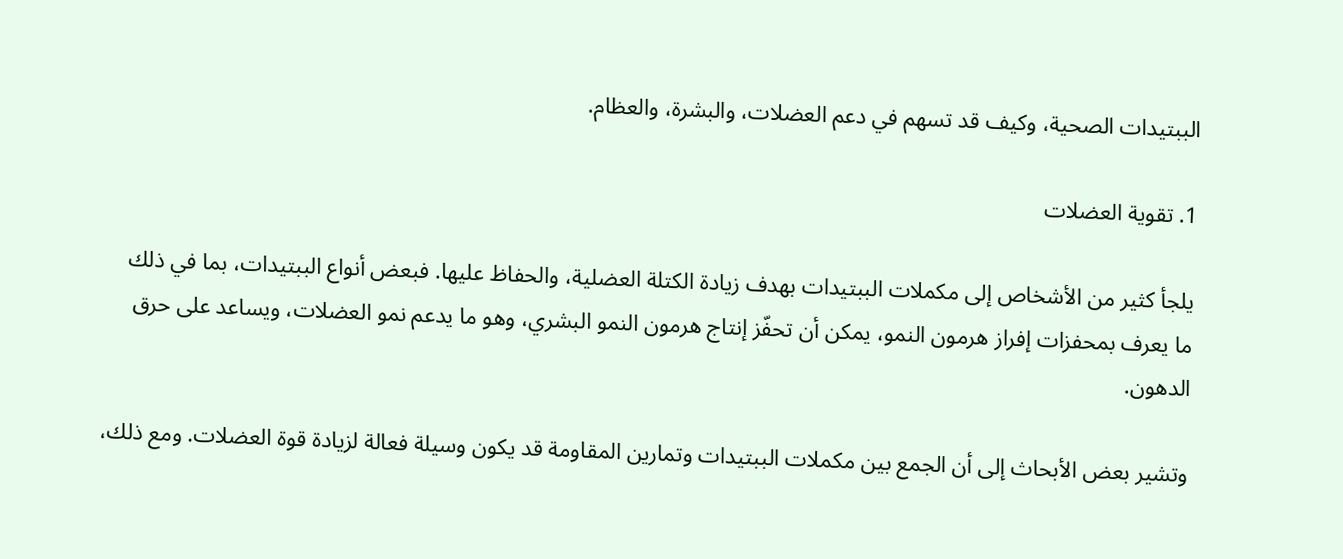الببتيدات الصحية، وكيف قد تسهم في دعم العضلات، والبشرة، والعظام.

1. تقوية العضلات

يلجأ كثير من الأشخاص إلى مكملات الببتيدات بهدف زيادة الكتلة العضلية، والحفاظ عليها. فبعض أنواع الببتيدات، بما في ذلك ما يعرف بمحفزات إفراز هرمون النمو، يمكن أن تحفّز إنتاج هرمون النمو البشري، وهو ما يدعم نمو العضلات، ويساعد على حرق الدهون.

وتشير بعض الأبحاث إلى أن الجمع بين مكملات الببتيدات وتمارين المقاومة قد يكون وسيلة فعالة لزيادة قوة العضلات. ومع ذلك،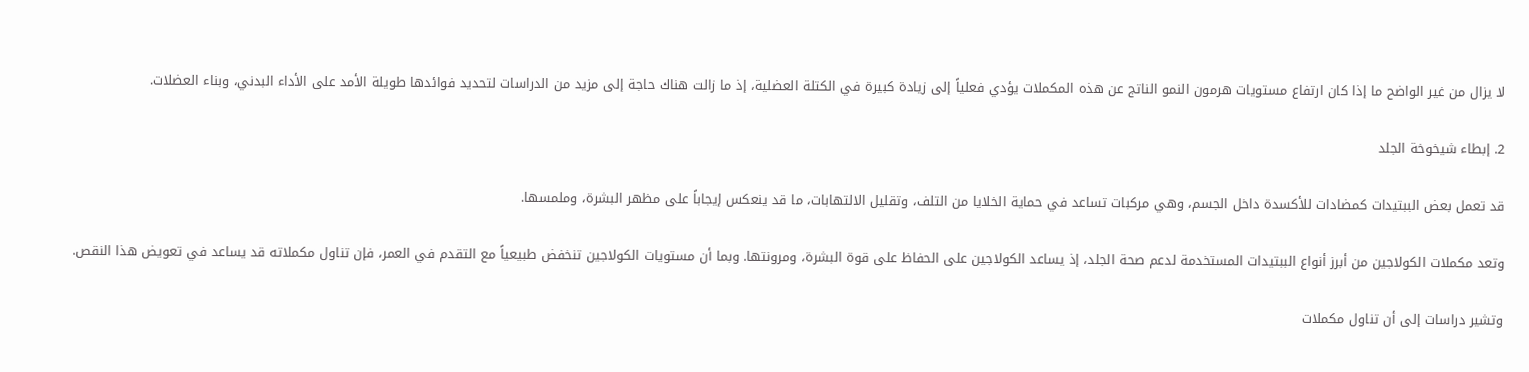لا يزال من غير الواضح ما إذا كان ارتفاع مستويات هرمون النمو الناتج عن هذه المكملات يؤدي فعلياً إلى زيادة كبيرة في الكتلة العضلية، إذ ما زالت هناك حاجة إلى مزيد من الدراسات لتحديد فوائدها طويلة الأمد على الأداء البدني، وبناء العضلات.

2. إبطاء شيخوخة الجلد

قد تعمل بعض الببتيدات كمضادات للأكسدة داخل الجسم، وهي مركبات تساعد في حماية الخلايا من التلف، وتقليل الالتهابات، ما قد ينعكس إيجاباً على مظهر البشرة، وملمسها.

وتعد مكملات الكولاجين من أبرز أنواع الببتيدات المستخدمة لدعم صحة الجلد، إذ يساعد الكولاجين على الحفاظ على قوة البشرة، ومرونتها. وبما أن مستويات الكولاجين تنخفض طبيعياً مع التقدم في العمر، فإن تناول مكملاته قد يساعد في تعويض هذا النقص.

وتشير دراسات إلى أن تناول مكملات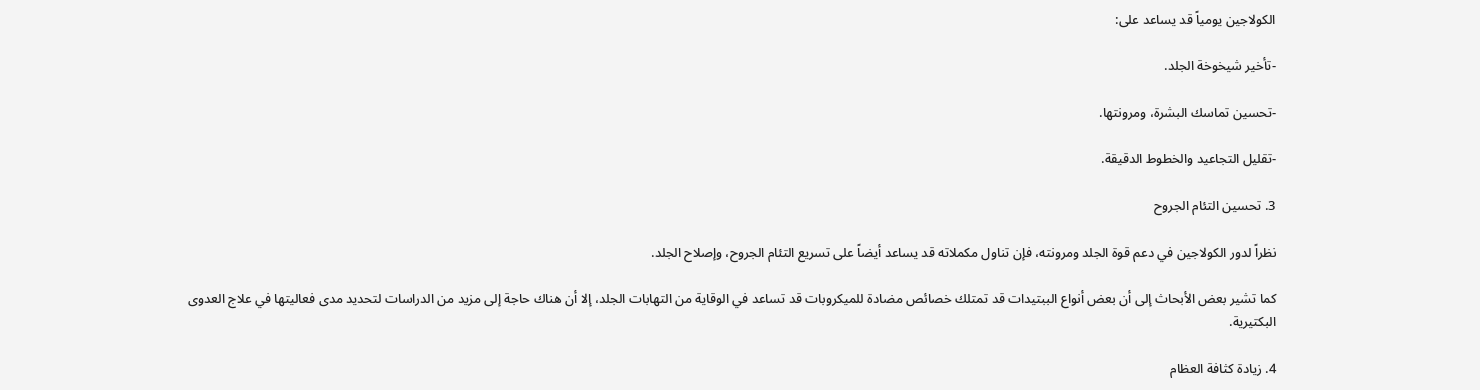الكولاجين يومياً قد يساعد على:

-تأخير شيخوخة الجلد.

-تحسين تماسك البشرة، ومرونتها.

-تقليل التجاعيد والخطوط الدقيقة.

3. تحسين التئام الجروح

نظراً لدور الكولاجين في دعم قوة الجلد ومرونته، فإن تناول مكملاته قد يساعد أيضاً على تسريع التئام الجروح، وإصلاح الجلد.

كما تشير بعض الأبحاث إلى أن بعض أنواع الببتيدات قد تمتلك خصائص مضادة للميكروبات قد تساعد في الوقاية من التهابات الجلد، إلا أن هناك حاجة إلى مزيد من الدراسات لتحديد مدى فعاليتها في علاج العدوى البكتيرية.

4. زيادة كثافة العظام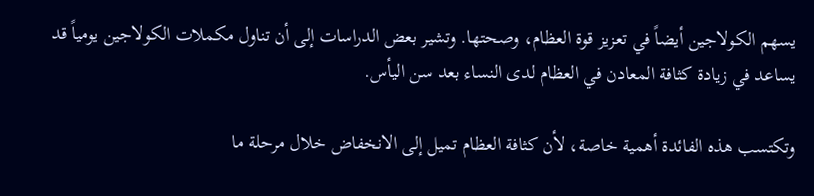يسهم الكولاجين أيضاً في تعزيز قوة العظام، وصحتها. وتشير بعض الدراسات إلى أن تناول مكملات الكولاجين يومياً قد يساعد في زيادة كثافة المعادن في العظام لدى النساء بعد سن اليأس.

وتكتسب هذه الفائدة أهمية خاصة، لأن كثافة العظام تميل إلى الانخفاض خلال مرحلة ما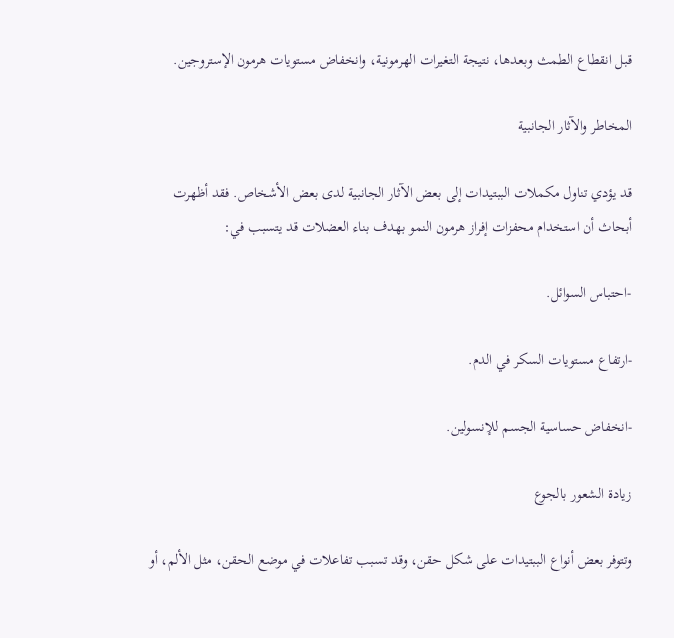قبل انقطاع الطمث وبعدها، نتيجة التغيرات الهرمونية، وانخفاض مستويات هرمون الإستروجين.

المخاطر والآثار الجانبية

قد يؤدي تناول مكملات الببتيدات إلى بعض الآثار الجانبية لدى بعض الأشخاص. فقد أظهرت أبحاث أن استخدام محفزات إفراز هرمون النمو بهدف بناء العضلات قد يتسبب في:

-احتباس السوائل.

-ارتفاع مستويات السكر في الدم.

-انخفاض حساسية الجسم للإنسولين.

زيادة الشعور بالجوع

وتتوفر بعض أنواع الببتيدات على شكل حقن، وقد تسبب تفاعلات في موضع الحقن، مثل الألم، أو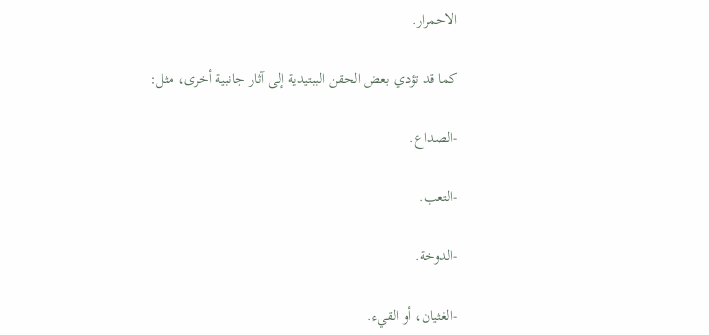الاحمرار.

كما قد تؤدي بعض الحقن الببتيدية إلى آثار جانبية أخرى، مثل:

-الصداع.

-التعب.

-الدوخة.

-الغثيان، أو القيء.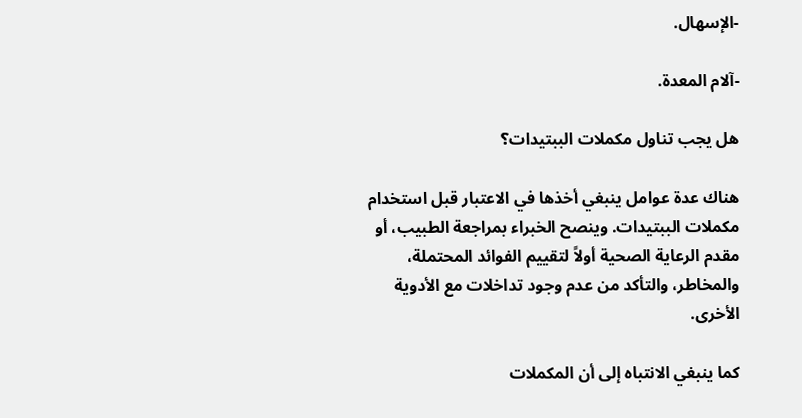-الإسهال.

-آلام المعدة.

هل يجب تناول مكملات الببتيدات؟

هناك عدة عوامل ينبغي أخذها في الاعتبار قبل استخدام مكملات الببتيدات. وينصح الخبراء بمراجعة الطبيب، أو مقدم الرعاية الصحية أولاً لتقييم الفوائد المحتملة، والمخاطر، والتأكد من عدم وجود تداخلات مع الأدوية الأخرى.

كما ينبغي الانتباه إلى أن المكملات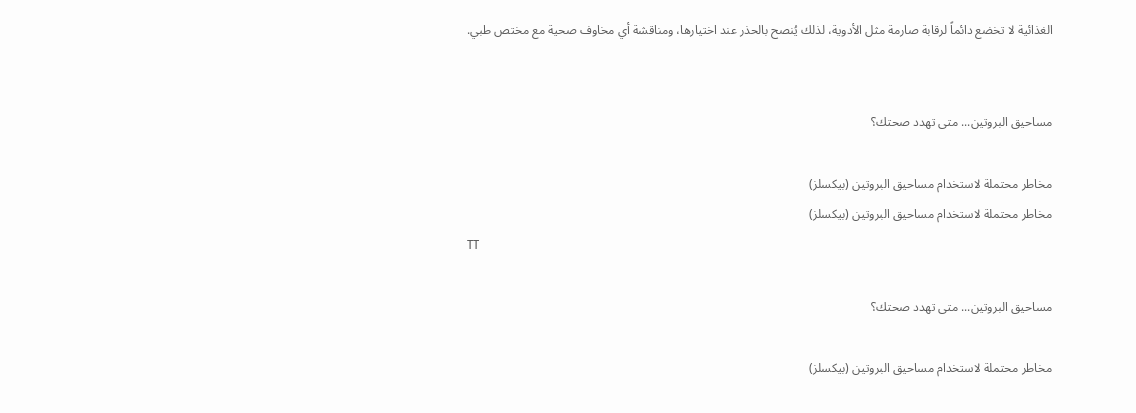الغذائية لا تخضع دائماً لرقابة صارمة مثل الأدوية، لذلك يُنصح بالحذر عند اختيارها، ومناقشة أي مخاوف صحية مع مختص طبي.


مساحيق البروتين... متى تهدد صحتك؟

مخاطر محتملة لاستخدام مساحيق البروتين (بيكسلز)
مخاطر محتملة لاستخدام مساحيق البروتين (بيكسلز)
TT

مساحيق البروتين... متى تهدد صحتك؟

مخاطر محتملة لاستخدام مساحيق البروتين (بيكسلز)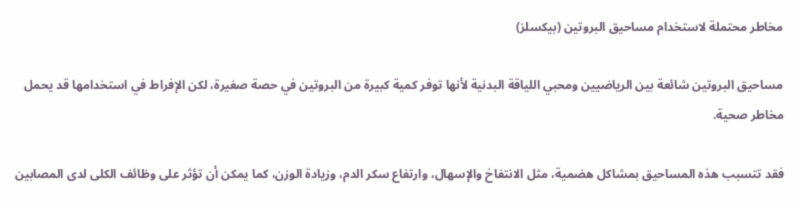مخاطر محتملة لاستخدام مساحيق البروتين (بيكسلز)

مساحيق البروتين شائعة بين الرياضيين ومحبي اللياقة البدنية لأنها توفر كمية كبيرة من البروتين في حصة صغيرة، لكن الإفراط في استخدامها قد يحمل مخاطر صحية.

فقد تتسبب هذه المساحيق بمشاكل هضمية، مثل الانتفاخ والإسهال، وارتفاع سكر الدم، وزيادة الوزن، كما يمكن أن تؤثر على وظائف الكلى لدى المصابين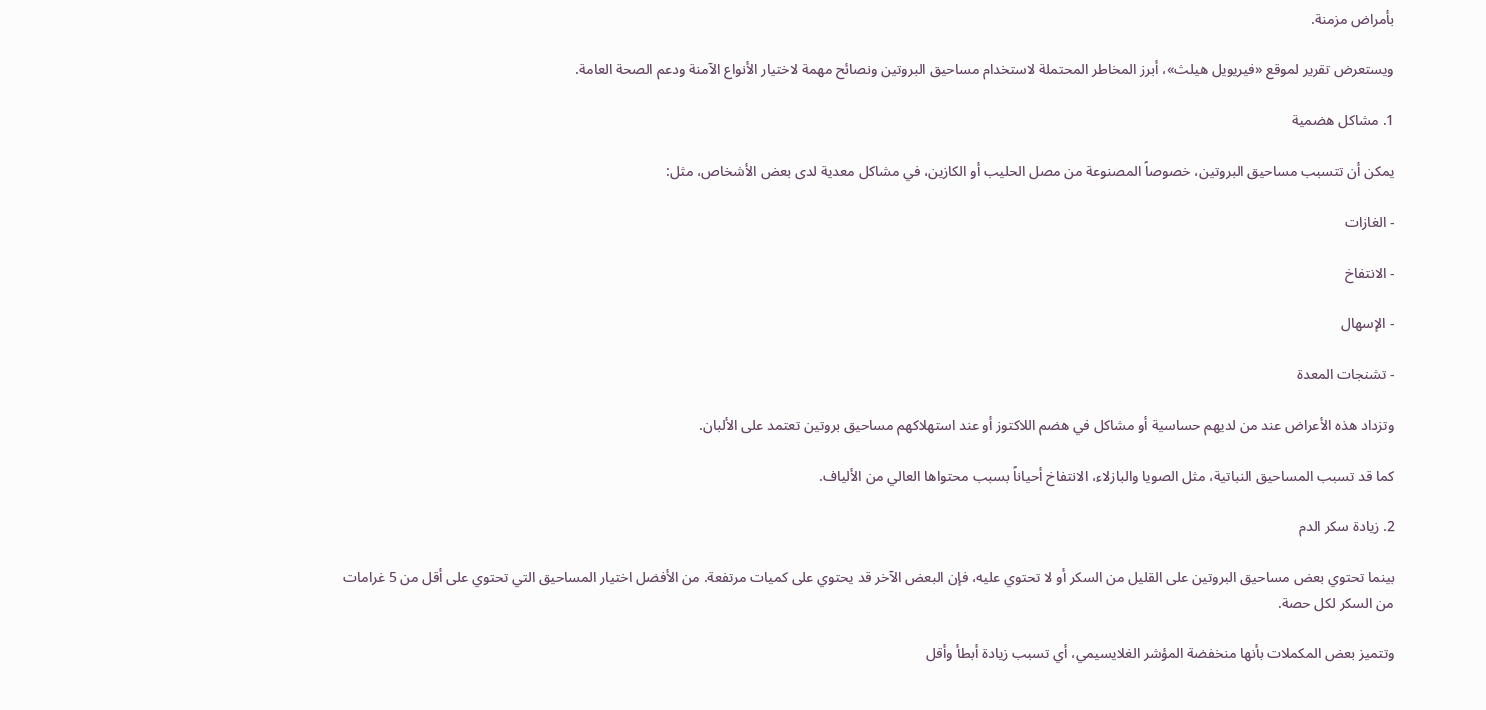بأمراض مزمنة.

ويستعرض تقرير لموقع «فيريويل هيلث»، أبرز المخاطر المحتملة لاستخدام مساحيق البروتين ونصائح مهمة لاختيار الأنواع الآمنة ودعم الصحة العامة.

1. مشاكل هضمية

يمكن أن تتسبب مساحيق البروتين، خصوصاً المصنوعة من مصل الحليب أو الكازين، في مشاكل معدية لدى بعض الأشخاص، مثل:

- الغازات

- الانتفاخ

- الإسهال

- تشنجات المعدة

وتزداد هذه الأعراض عند من لديهم حساسية أو مشاكل في هضم اللاكتوز أو عند استهلاكهم مساحيق بروتين تعتمد على الألبان.

كما قد تسبب المساحيق النباتية، مثل الصويا والبازلاء، الانتفاخ أحياناً بسبب محتواها العالي من الألياف.

2. زيادة سكر الدم

بينما تحتوي بعض مساحيق البروتين على القليل من السكر أو لا تحتوي عليه، فإن البعض الآخر قد يحتوي على كميات مرتفعة. من الأفضل اختيار المساحيق التي تحتوي على أقل من 5 غرامات من السكر لكل حصة.

وتتميز بعض المكملات بأنها منخفضة المؤشر الغلايسيمي، أي تسبب زيادة أبطأ وأقل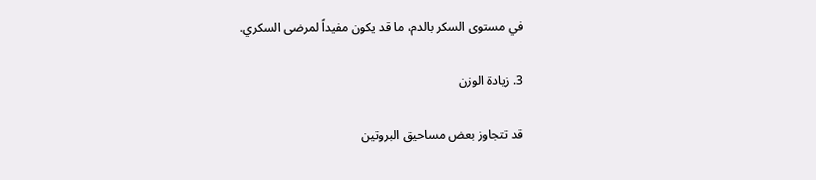في مستوى السكر بالدم، ما قد يكون مفيداً لمرضى السكري.

3. زيادة الوزن

قد تتجاوز بعض مساحيق البروتين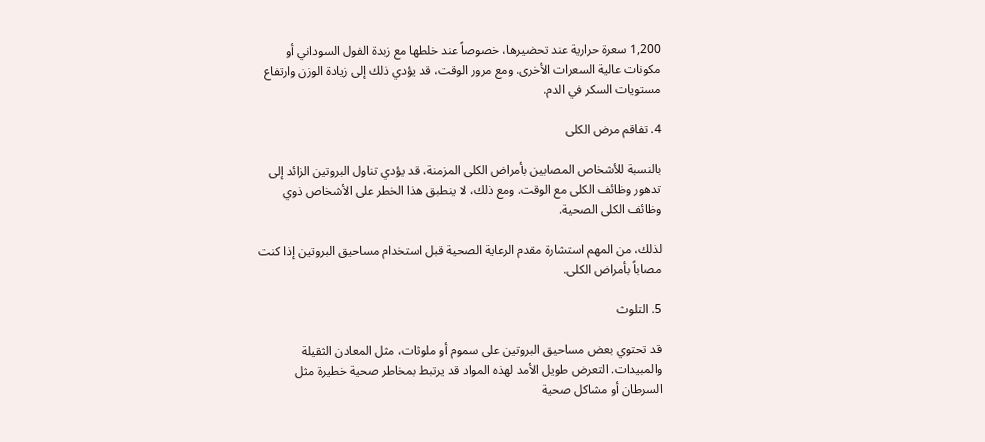1,200 سعرة حرارية عند تحضيرها، خصوصاً عند خلطها مع زبدة الفول السوداني أو مكونات عالية السعرات الأخرى. ومع مرور الوقت، قد يؤدي ذلك إلى زيادة الوزن وارتفاع مستويات السكر في الدم.

4. تفاقم مرض الكلى

بالنسبة للأشخاص المصابين بأمراض الكلى المزمنة، قد يؤدي تناول البروتين الزائد إلى تدهور وظائف الكلى مع الوقت. ومع ذلك، لا ينطبق هذا الخطر على الأشخاص ذوي وظائف الكلى الصحية.

لذلك، من المهم استشارة مقدم الرعاية الصحية قبل استخدام مساحيق البروتين إذا كنت مصاباً بأمراض الكلى.

5. التلوث

قد تحتوي بعض مساحيق البروتين على سموم أو ملوثات، مثل المعادن الثقيلة والمبيدات. التعرض طويل الأمد لهذه المواد قد يرتبط بمخاطر صحية خطيرة مثل السرطان أو مشاكل صحية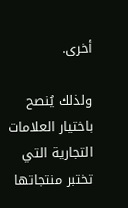أخرى.

ولذلك يُنصح باختيار العلامات التجارية التي تختبر منتجاتها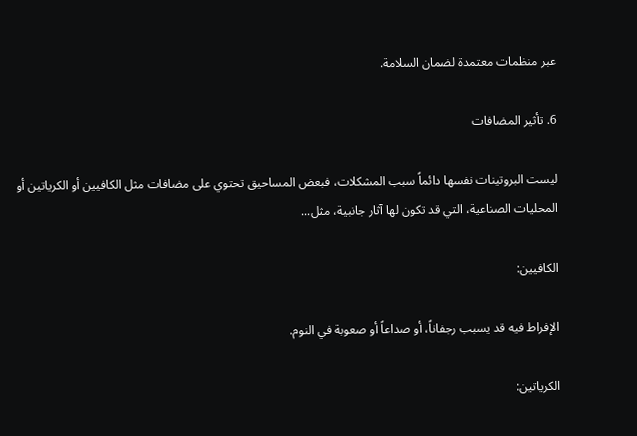عبر منظمات معتمدة لضمان السلامة.

6. تأثير المضافات

ليست البروتينات نفسها دائماً سبب المشكلات، فبعض المساحيق تحتوي على مضافات مثل الكافيين أو الكرياتين أو المحليات الصناعية، التي قد تكون لها آثار جانبية، مثل...

الكافيين:

الإفراط فيه قد يسبب رجفاناً، أو صداعاً أو صعوبة في النوم.

الكرياتين: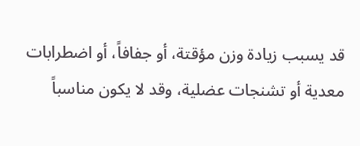قد يسبب زيادة وزن مؤقتة، أو جفافاً، أو اضطرابات معدية أو تشنجات عضلية، وقد لا يكون مناسباً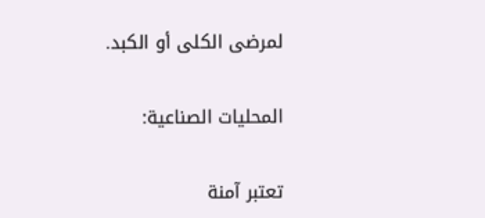لمرضى الكلى أو الكبد.

المحليات الصناعية:

تعتبر آمنة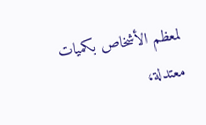لمعظم الأشخاص بكميات معتدلة،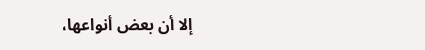إلا أن بعض أنواعها،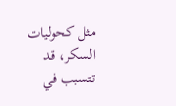مثل كحوليات السكر، قد تتسبب في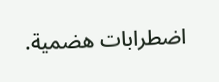اضطرابات هضمية.